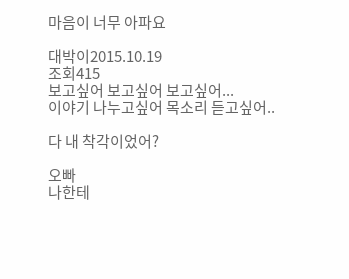마음이 너무 아파요

대박이2015.10.19
조회415
보고싶어 보고싶어 보고싶어...
이야기 나누고싶어 목소리 듣고싶어..

다 내 착각이었어?

오빠
나한테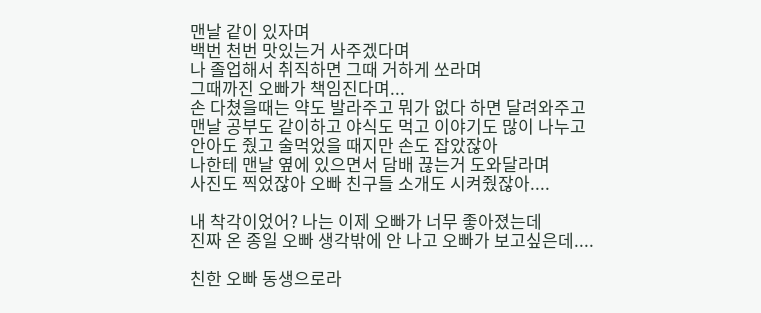맨날 같이 있자며
백번 천번 맛있는거 사주겠다며
나 졸업해서 취직하면 그때 거하게 쏘라며
그때까진 오빠가 책임진다며...
손 다쳤을때는 약도 발라주고 뭐가 없다 하면 달려와주고
맨날 공부도 같이하고 야식도 먹고 이야기도 많이 나누고
안아도 줬고 술먹었을 때지만 손도 잡았잖아
나한테 맨날 옆에 있으면서 담배 끊는거 도와달라며
사진도 찍었잖아 오빠 친구들 소개도 시켜줬잖아....

내 착각이었어? 나는 이제 오빠가 너무 좋아졌는데
진짜 온 종일 오빠 생각밖에 안 나고 오빠가 보고싶은데....

친한 오빠 동생으로라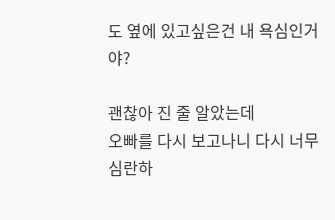도 옆에 있고싶은건 내 욕심인거야?

괜찮아 진 줄 알았는데
오빠를 다시 보고나니 다시 너무 심란하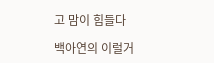고 맘이 힘들다

백아연의 이럴거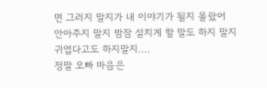면 그러지 말지가 내 이야기가 될지 몰랐어
안아주지 말지 밤잠 설치게 할 말도 하지 말지
귀엽다고도 하지말지....
정말 오빠 마음은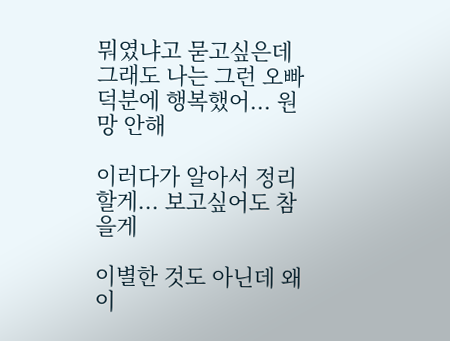뭐였냐고 묻고싶은데
그래도 나는 그런 오빠 덕분에 행복했어... 원망 안해

이러다가 알아서 정리할게... 보고싶어도 참을게

이별한 것도 아닌데 왜이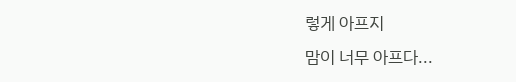렇게 아프지
맘이 너무 아프다...